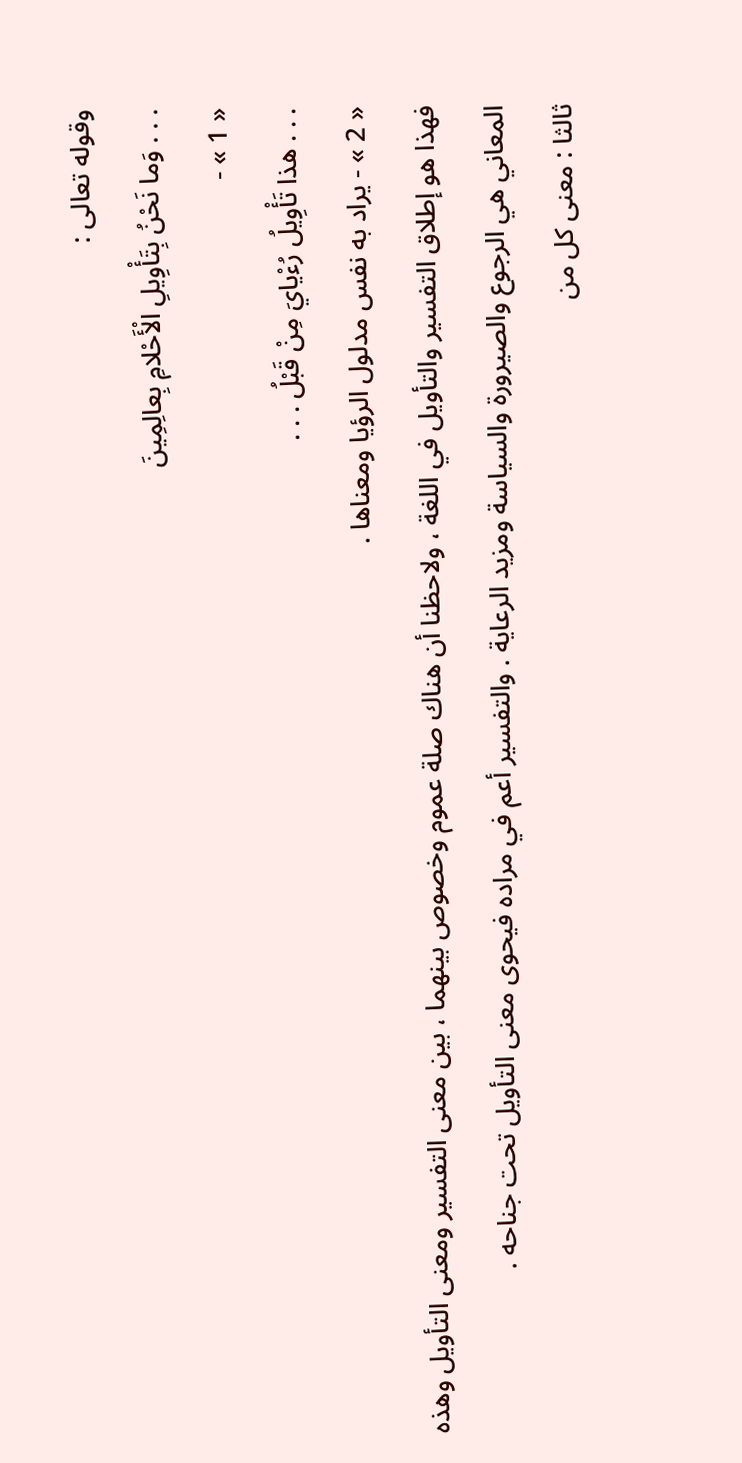وقوله تعالى :
. . . وَما نَحْنُ بِتَأْوِيلِ الْأَحْلامِ بِعالِمِينَ
« 1 » -
. . . هذا تَأْوِيلُ رُءْيايَ مِنْ قَبْلُ . . .
« 2 » - يراد به نفس مدلول الرؤيا ومعناها .
فهذا هو إطلاق التفسير والتأويل في اللغة ، ولاحظنا أن هناك صلة عموم وخصوص بينهما ، بين معنى التفسير ومعنى التأويل وهذه المعاني هي الرجوع والصيرورة والسياسة ومزيد الرعاية . والتفسير أعم في مراده فيحوى معنى التأويل تحت جناحه .
ثالثا : معنى كل من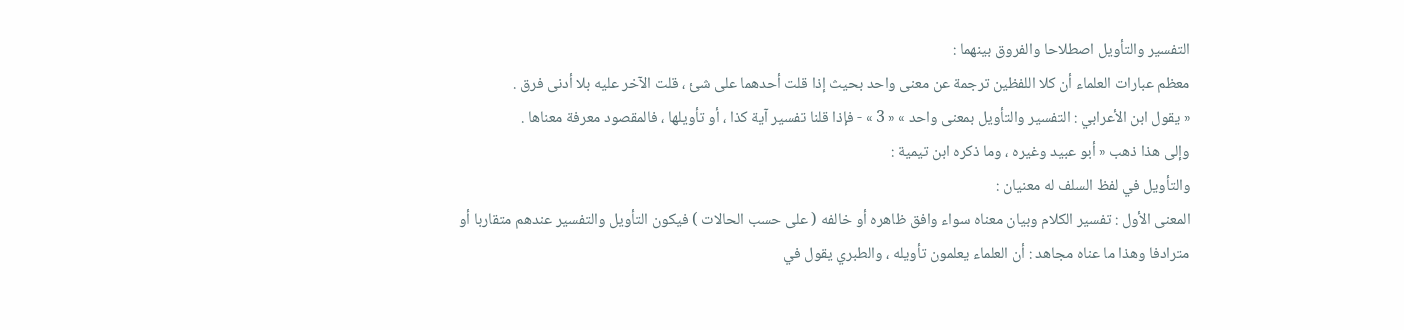التفسير والتأويل اصطلاحا والفروق بينهما :
معظم عبارات العلماء أن كلا اللفظين ترجمة عن معنى واحد بحيث إذا قلت أحدهما على شئ ، قلت الآخر عليه بلا أدنى فرق .
« يقول ابن الأعرابي : التفسير والتأويل بمعنى واحد » « 3 » - فإذا قلنا تفسير آية كذا ، أو تأويلها ، فالمقصود معرفة معناها .
وإلى هذا ذهب « أبو عبيد وغيره ، وما ذكره ابن تيمية :
والتأويل في لفظ السلف له معنيان :
المعنى الأول : تفسير الكلام وبيان معناه سواء وافق ظاهره أو خالفه ( على حسب الحالات ) فيكون التأويل والتفسير عندهم متقاربا أو مترادفا وهذا ما عناه مجاهد : أن العلماء يعلمون تأويله ، والطبري يقول في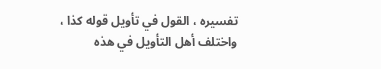تفسيره ، القول في تأويل قوله كذا ، واختلف أهل التأويل في هذه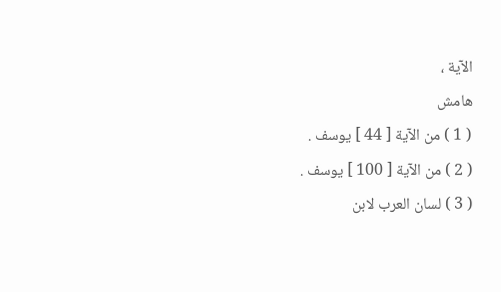الآية ،
هامش
( 1 ) من الآية [ 44 ] يوسف .
( 2 ) من الآية [ 100 ] يوسف .
( 3 ) لسان العرب لابن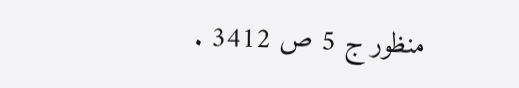منظور ج 5 ص 3412 .